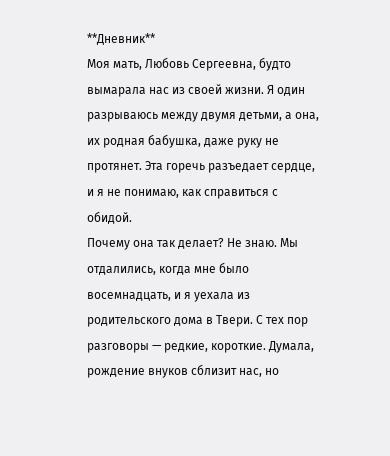**Дневник**
Моя мать, Любовь Сергеевна, будто вымарала нас из своей жизни. Я один разрываюсь между двумя детьми, а она, их родная бабушка, даже руку не протянет. Эта горечь разъедает сердце, и я не понимаю, как справиться с обидой.
Почему она так делает? Не знаю. Мы отдалились, когда мне было восемнадцать, и я уехала из родительского дома в Твери. С тех пор разговоры — редкие, короткие. Думала, рождение внуков сблизит нас, но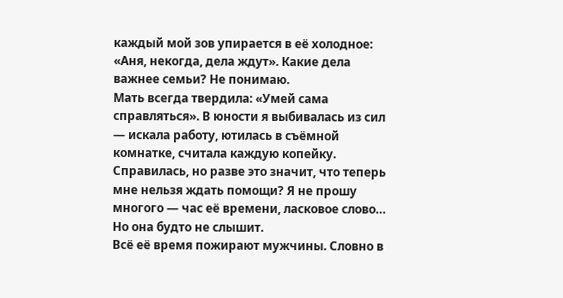каждый мой зов упирается в её холодное: «Аня, некогда, дела ждут». Какие дела важнее семьи? Не понимаю.
Мать всегда твердила: «Умей сама справляться». В юности я выбивалась из сил — искала работу, ютилась в съёмной комнатке, считала каждую копейку. Справилась, но разве это значит, что теперь мне нельзя ждать помощи? Я не прошу многого — час её времени, ласковое слово… Но она будто не слышит.
Всё её время пожирают мужчины. Словно в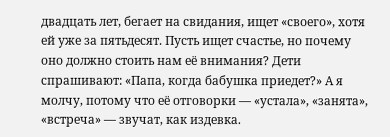двадцать лет, бегает на свидания, ищет «своего», хотя ей уже за пятьдесят. Пусть ищет счастье, но почему оно должно стоить нам её внимания? Дети спрашивают: «Папа, когда бабушка приедет?» А я молчу, потому что её отговорки — «устала», «занята», «встреча» — звучат, как издевка.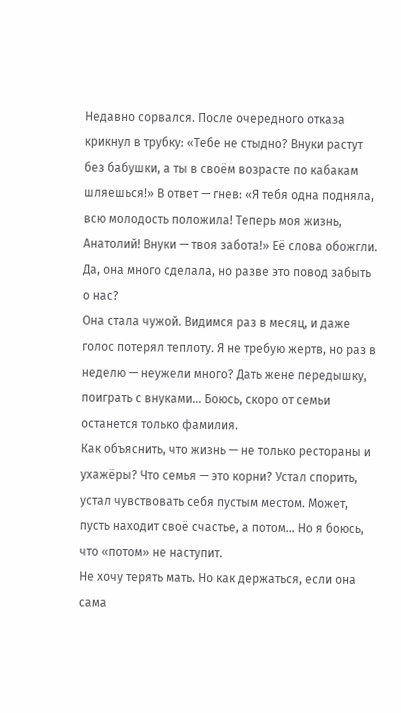Недавно сорвался. После очередного отказа крикнул в трубку: «Тебе не стыдно? Внуки растут без бабушки, а ты в своём возрасте по кабакам шляешься!» В ответ — гнев: «Я тебя одна подняла, всю молодость положила! Теперь моя жизнь, Анатолий! Внуки — твоя забота!» Её слова обожгли. Да, она много сделала, но разве это повод забыть о нас?
Она стала чужой. Видимся раз в месяц, и даже голос потерял теплоту. Я не требую жертв, но раз в неделю — неужели много? Дать жене передышку, поиграть с внуками… Боюсь, скоро от семьи останется только фамилия.
Как объяснить, что жизнь — не только рестораны и ухажёры? Что семья — это корни? Устал спорить, устал чувствовать себя пустым местом. Может, пусть находит своё счастье, а потом… Но я боюсь, что «потом» не наступит.
Не хочу терять мать. Но как держаться, если она сама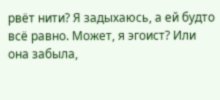рвёт нити? Я задыхаюсь, а ей будто всё равно. Может, я эгоист? Или она забыла,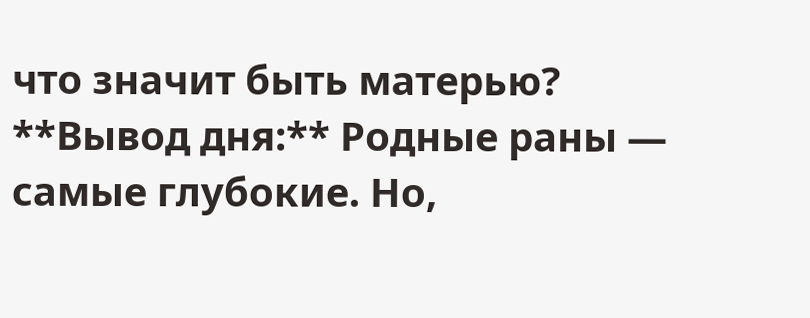что значит быть матерью?
**Вывод дня:** Родные раны — самые глубокие. Но,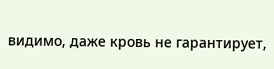видимо, даже кровь не гарантирует,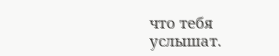что тебя услышат.